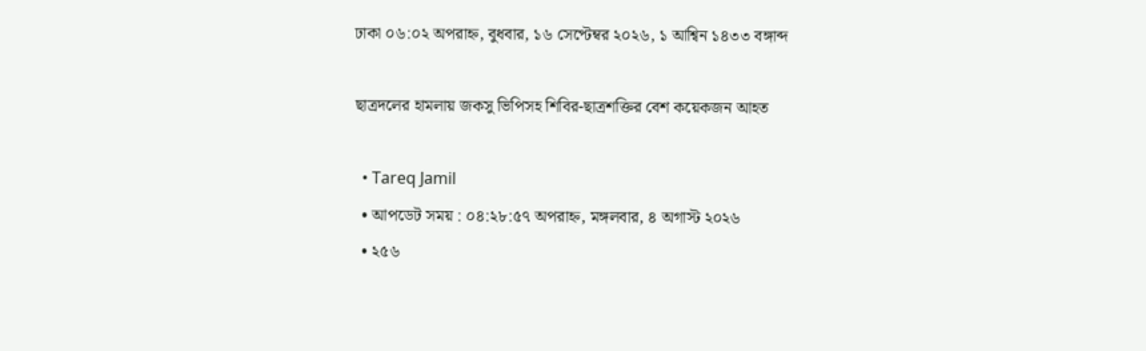ঢাকা ০৬:০২ অপরাহ্ন, বুধবার, ১৬ সেপ্টেম্বর ২০২৬, ১ আশ্বিন ১৪৩৩ বঙ্গাব্দ

ছাত্রদলের হামলায় জকসু ভিপিসহ শিবির-ছাত্রশক্তির বেশ কয়েকজন আহত

  • Tareq Jamil
  • আপডেট সময় : ০৪:২৮:৫৭ অপরাহ্ন, মঙ্গলবার, ৪ অগাস্ট ২০২৬
  • ২৫৬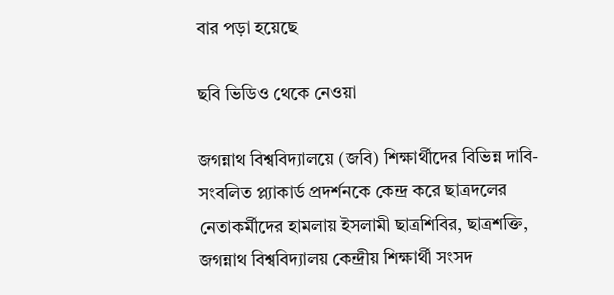বার পড়া হয়েছে

ছবি ভিডিও থেকে নেওয়া

জগন্নাথ বিশ্ববিদ্যালয়ে (জবি) শিক্ষার্থীদের বিভিন্ন দাবি-সংবলিত প্ল্যাকার্ড প্রদর্শনকে কেন্দ্র করে ছাত্রদলের নেতাকর্মীদের হামলায় ইসলামী ছাত্রশিবির, ছাত্রশক্তি, জগন্নাথ বিশ্ববিদ্যালয় কেন্দ্রীয় শিক্ষার্থী সংসদ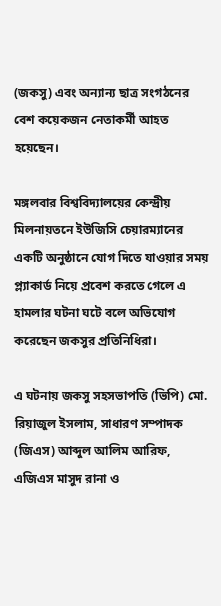(জকসু) এবং অন্যান্য ছাত্র সংগঠনের বেশ কয়েকজন নেতাকর্মী আহত হয়েছেন।

মঙ্গলবার বিশ্ববিদ্যালয়ের কেন্দ্রীয় মিলনায়তনে ইউজিসি চেয়ারম্যানের একটি অনুষ্ঠানে যোগ দিতে যাওয়ার সময় প্ল্যাকার্ড নিয়ে প্রবেশ করতে গেলে এ হামলার ঘটনা ঘটে বলে অভিযোগ করেছেন জকসুর প্রতিনিধিরা।

এ ঘটনায় জকসু সহসভাপতি (ভিপি) মো. রিয়াজুল ইসলাম, সাধারণ সম্পাদক (জিএস) আব্দুল আলিম আরিফ, এজিএস মাসুদ রানা ও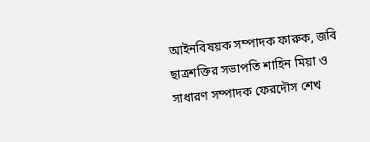আইনবিষয়ক সম্পাদক ফারুক, জবি ছাত্রশক্তির সভাপতি শাহিন মিয়া ও সাধারণ সম্পাদক ফেরদৌস শেখ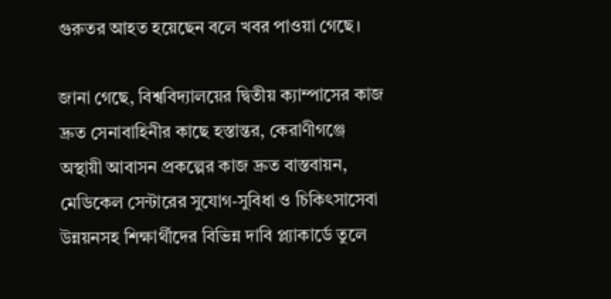গুরুতর আহত হয়েছেন বলে খবর পাওয়া গেছে।

জানা গেছে, বিশ্ববিদ্যালয়ের দ্বিতীয় ক্যাম্পাসের কাজ দ্রুত সেনাবাহিনীর কাছে হস্তান্তর, কেরাণীগঞ্জে অস্থায়ী আবাসন প্রকল্পের কাজ দ্রুত বাস্তবায়ন, মেডিকেল সেন্টারের সুযোগ-সুবিধা ও চিকিৎসাসেবা উন্নয়নসহ শিক্ষার্থীদের বিভিন্ন দাবি প্ল্যাকার্ডে তুলে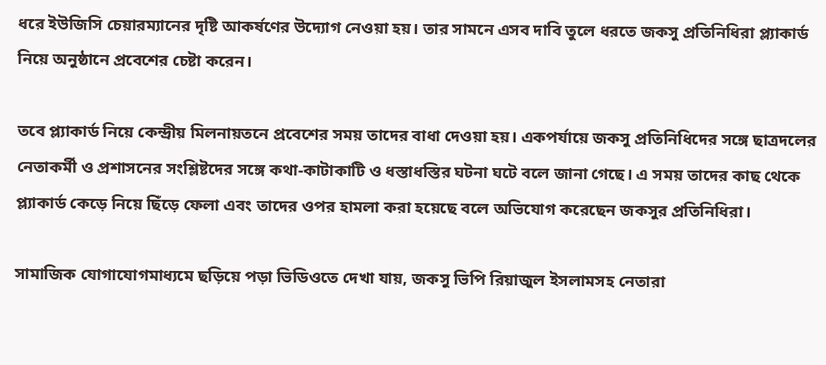ধরে ইউজিসি চেয়ারম্যানের দৃষ্টি আকর্ষণের উদ্যোগ নেওয়া হয়। তার সামনে এসব দাবি তুলে ধরতে জকসু প্রতিনিধিরা প্ল্যাকার্ড নিয়ে অনুষ্ঠানে প্রবেশের চেষ্টা করেন।

তবে প্ল্যাকার্ড নিয়ে কেন্দ্রীয় মিলনায়তনে প্রবেশের সময় তাদের বাধা দেওয়া হয়। একপর্যায়ে জকসু প্রতিনিধিদের সঙ্গে ছাত্রদলের নেতাকর্মী ও প্রশাসনের সংশ্লিষ্টদের সঙ্গে কথা-কাটাকাটি ও ধস্তাধস্তির ঘটনা ঘটে বলে জানা গেছে। এ সময় তাদের কাছ থেকে প্ল্যাকার্ড কেড়ে নিয়ে ছিঁড়ে ফেলা এবং তাদের ওপর হামলা করা হয়েছে বলে অভিযোগ করেছেন জকসুর প্রতিনিধিরা।

সামাজিক যোগাযোগমাধ্যমে ছড়িয়ে পড়া ভিডিওতে দেখা যায়, জকসু ভিপি রিয়াজুল ইসলামসহ নেতারা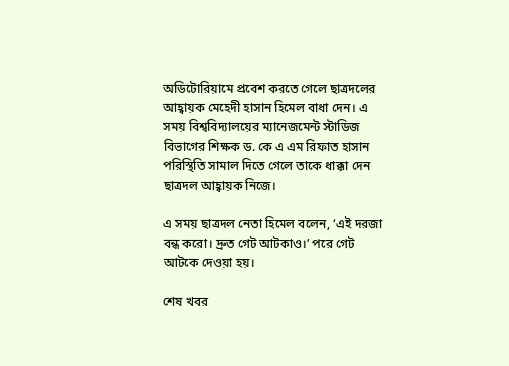অডিটোরিয়ামে প্রবেশ করতে গেলে ছাত্রদলের আহ্বায়ক মেহেদী হাসান হিমেল বাধা দেন। এ সময় বিশ্ববিদ্যালয়ের ম্যানেজমেন্ট স্টাডিজ বিভাগের শিক্ষক ড. কে এ এম রিফাত হাসান পরিস্থিতি সামাল দিতে গেলে তাকে ধাক্কা দেন ছাত্রদল আহ্বায়ক নিজে।

এ সময় ছাত্রদল নেতা হিমেল বলেন, ‘এই দরজা বন্ধ করো। দ্রুত গেট আটকাও।’ পরে গেট আটকে দেওয়া হয়।

শেষ খবর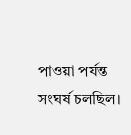পাওয়া পর্যন্ত সংঘর্ষ চলছিল।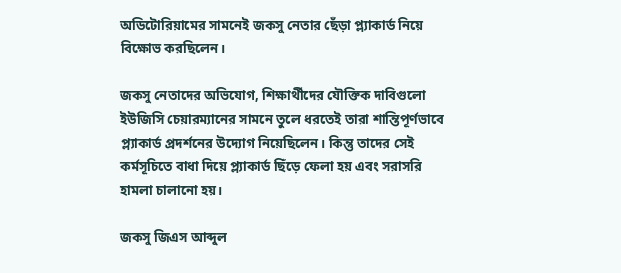অডিটোরিয়ামের সামনেই জকসু নেতার ছেঁড়া প্ল্যাকার্ড নিয়ে বিক্ষোভ করছিলেন।

জকসু নেতাদের অভিযোগ, শিক্ষার্থীদের যৌক্তিক দাবিগুলো ইউজিসি চেয়ারম্যানের সামনে তুলে ধরতেই তারা শান্তিপূর্ণভাবে প্ল্যাকার্ড প্রদর্শনের উদ্যোগ নিয়েছিলেন। কিন্তু তাদের সেই কর্মসূচিতে বাধা দিয়ে প্ল্যাকার্ড ছিঁড়ে ফেলা হয় এবং সরাসরি হামলা চালানো হয়।

জকসু জিএস আব্দুল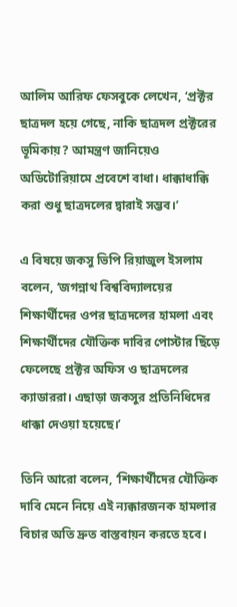আলিম আরিফ ফেসবুকে লেখেন, ‘প্রক্টর ছাত্রদল হয়ে গেছে, নাকি ছাত্রদল প্রক্টরের ভূমিকায়? আমন্ত্রণ জানিয়েও অডিটোরিয়ামে প্রবেশে বাধা। ধাক্কাধাক্কি করা শুধু ছাত্রদলের দ্বারাই সম্ভব।’

এ বিষয়ে জকসু ভিপি রিয়াজুল ইসলাম বলেন, ‘জগন্নাথ বিশ্ববিদ্যালয়ের শিক্ষার্থীদের ওপর ছাত্রদলের হামলা এবং শিক্ষার্থীদের যৌক্তিক দাবির পোস্টার ছিঁড়ে ফেলেছে প্রক্টর অফিস ও ছাত্রদলের ক্যাডাররা। এছাড়া জকসুর প্রতিনিধিদের ধাক্কা দেওয়া হয়েছে।’

তিনি আরো বলেন, ‘শিক্ষার্থীদের যৌক্তিক দাবি মেনে নিয়ে এই ন্যক্কারজনক হামলার বিচার অতি দ্রুত বাস্তবায়ন করতে হবে।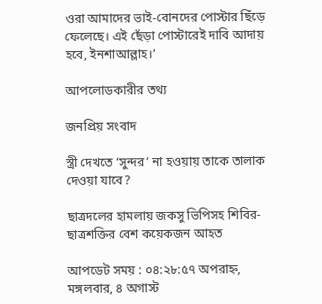ওরা আমাদের ভাই-বোনদের পোস্টার ছিঁড়ে ফেলেছে। এই ছেঁড়া পোস্টারেই দাবি আদায় হবে, ইনশাআল্লাহ।’

আপলোডকারীর তথ্য

জনপ্রিয় সংবাদ

স্ত্রী দেখতে ‘সুন্দর’ না হওয়ায় তাকে তালাক দেওয়া যাবে?

ছাত্রদলের হামলায় জকসু ভিপিসহ শিবির-ছাত্রশক্তির বেশ কয়েকজন আহত

আপডেট সময় : ০৪:২৮:৫৭ অপরাহ্ন, মঙ্গলবার, ৪ অগাস্ট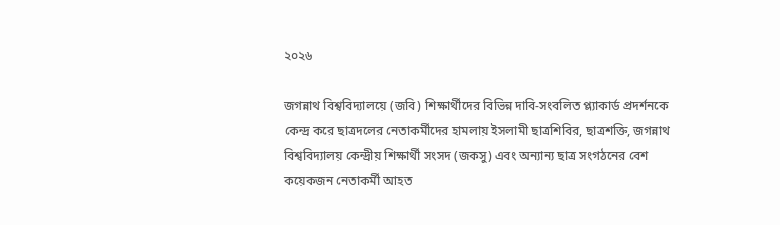২০২৬

জগন্নাথ বিশ্ববিদ্যালয়ে (জবি) শিক্ষার্থীদের বিভিন্ন দাবি-সংবলিত প্ল্যাকার্ড প্রদর্শনকে কেন্দ্র করে ছাত্রদলের নেতাকর্মীদের হামলায় ইসলামী ছাত্রশিবির, ছাত্রশক্তি, জগন্নাথ বিশ্ববিদ্যালয় কেন্দ্রীয় শিক্ষার্থী সংসদ (জকসু) এবং অন্যান্য ছাত্র সংগঠনের বেশ কয়েকজন নেতাকর্মী আহত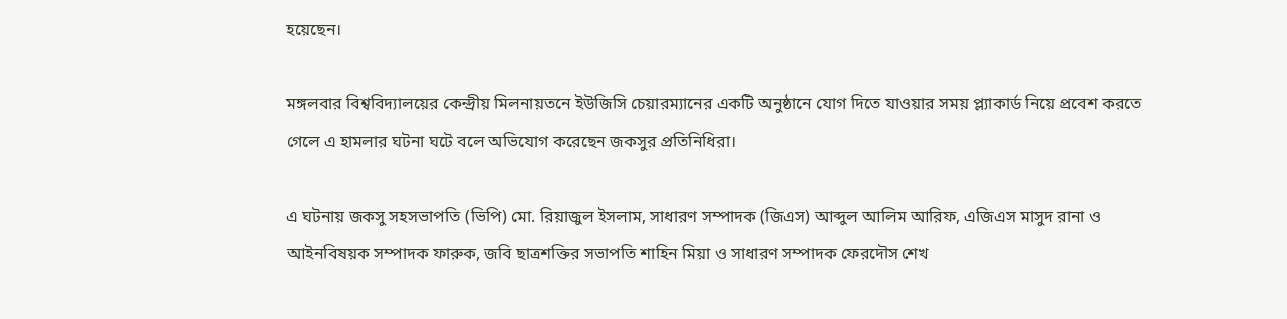হয়েছেন।

মঙ্গলবার বিশ্ববিদ্যালয়ের কেন্দ্রীয় মিলনায়তনে ইউজিসি চেয়ারম্যানের একটি অনুষ্ঠানে যোগ দিতে যাওয়ার সময় প্ল্যাকার্ড নিয়ে প্রবেশ করতে গেলে এ হামলার ঘটনা ঘটে বলে অভিযোগ করেছেন জকসুর প্রতিনিধিরা।

এ ঘটনায় জকসু সহসভাপতি (ভিপি) মো. রিয়াজুল ইসলাম, সাধারণ সম্পাদক (জিএস) আব্দুল আলিম আরিফ, এজিএস মাসুদ রানা ও আইনবিষয়ক সম্পাদক ফারুক, জবি ছাত্রশক্তির সভাপতি শাহিন মিয়া ও সাধারণ সম্পাদক ফেরদৌস শেখ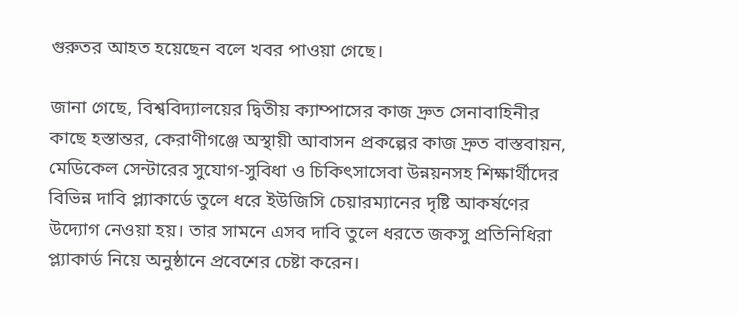গুরুতর আহত হয়েছেন বলে খবর পাওয়া গেছে।

জানা গেছে, বিশ্ববিদ্যালয়ের দ্বিতীয় ক্যাম্পাসের কাজ দ্রুত সেনাবাহিনীর কাছে হস্তান্তর, কেরাণীগঞ্জে অস্থায়ী আবাসন প্রকল্পের কাজ দ্রুত বাস্তবায়ন, মেডিকেল সেন্টারের সুযোগ-সুবিধা ও চিকিৎসাসেবা উন্নয়নসহ শিক্ষার্থীদের বিভিন্ন দাবি প্ল্যাকার্ডে তুলে ধরে ইউজিসি চেয়ারম্যানের দৃষ্টি আকর্ষণের উদ্যোগ নেওয়া হয়। তার সামনে এসব দাবি তুলে ধরতে জকসু প্রতিনিধিরা প্ল্যাকার্ড নিয়ে অনুষ্ঠানে প্রবেশের চেষ্টা করেন।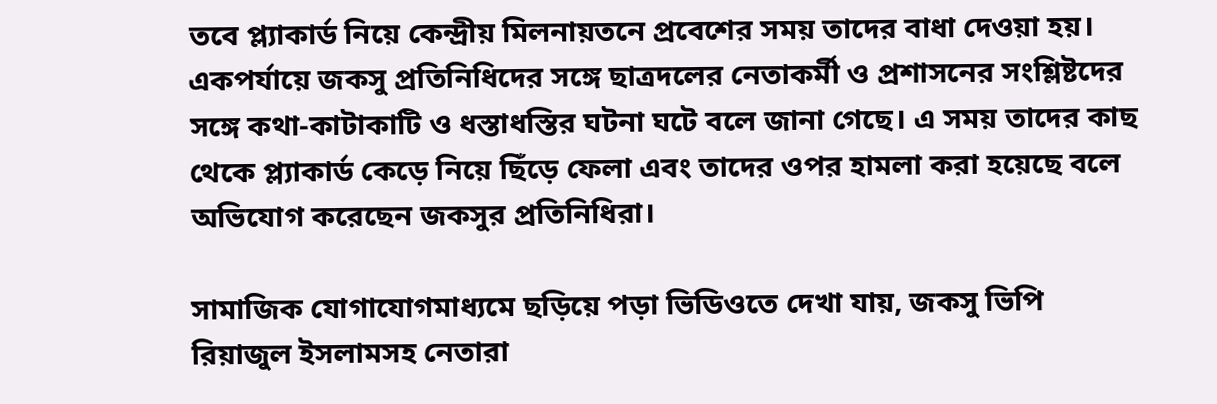তবে প্ল্যাকার্ড নিয়ে কেন্দ্রীয় মিলনায়তনে প্রবেশের সময় তাদের বাধা দেওয়া হয়। একপর্যায়ে জকসু প্রতিনিধিদের সঙ্গে ছাত্রদলের নেতাকর্মী ও প্রশাসনের সংশ্লিষ্টদের সঙ্গে কথা-কাটাকাটি ও ধস্তাধস্তির ঘটনা ঘটে বলে জানা গেছে। এ সময় তাদের কাছ থেকে প্ল্যাকার্ড কেড়ে নিয়ে ছিঁড়ে ফেলা এবং তাদের ওপর হামলা করা হয়েছে বলে অভিযোগ করেছেন জকসুর প্রতিনিধিরা।

সামাজিক যোগাযোগমাধ্যমে ছড়িয়ে পড়া ভিডিওতে দেখা যায়, জকসু ভিপি রিয়াজুল ইসলামসহ নেতারা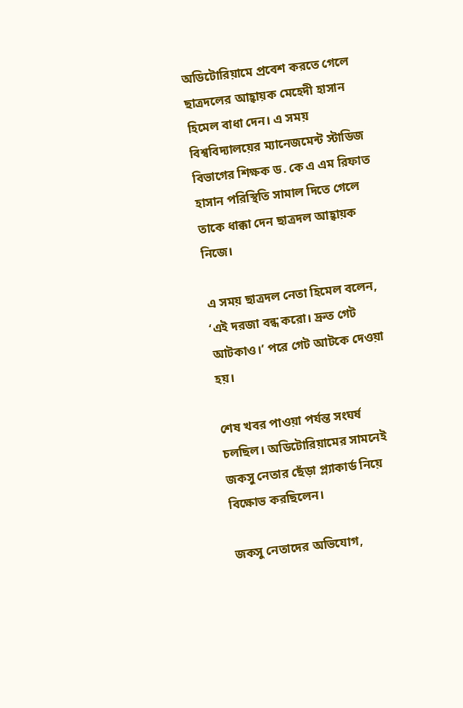অডিটোরিয়ামে প্রবেশ করতে গেলে ছাত্রদলের আহ্বায়ক মেহেদী হাসান হিমেল বাধা দেন। এ সময় বিশ্ববিদ্যালয়ের ম্যানেজমেন্ট স্টাডিজ বিভাগের শিক্ষক ড. কে এ এম রিফাত হাসান পরিস্থিতি সামাল দিতে গেলে তাকে ধাক্কা দেন ছাত্রদল আহ্বায়ক নিজে।

এ সময় ছাত্রদল নেতা হিমেল বলেন, ‘এই দরজা বন্ধ করো। দ্রুত গেট আটকাও।’ পরে গেট আটকে দেওয়া হয়।

শেষ খবর পাওয়া পর্যন্ত সংঘর্ষ চলছিল। অডিটোরিয়ামের সামনেই জকসু নেতার ছেঁড়া প্ল্যাকার্ড নিয়ে বিক্ষোভ করছিলেন।

জকসু নেতাদের অভিযোগ,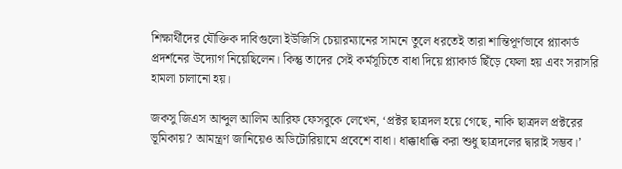শিক্ষার্থীদের যৌক্তিক দাবিগুলো ইউজিসি চেয়ারম্যানের সামনে তুলে ধরতেই তারা শান্তিপূর্ণভাবে প্ল্যাকার্ড প্রদর্শনের উদ্যোগ নিয়েছিলেন। কিন্তু তাদের সেই কর্মসূচিতে বাধা দিয়ে প্ল্যাকার্ড ছিঁড়ে ফেলা হয় এবং সরাসরি হামলা চালানো হয়।

জকসু জিএস আব্দুল আলিম আরিফ ফেসবুকে লেখেন, ‘প্রক্টর ছাত্রদল হয়ে গেছে, নাকি ছাত্রদল প্রক্টরের ভূমিকায়? আমন্ত্রণ জানিয়েও অডিটোরিয়ামে প্রবেশে বাধা। ধাক্কাধাক্কি করা শুধু ছাত্রদলের দ্বারাই সম্ভব।’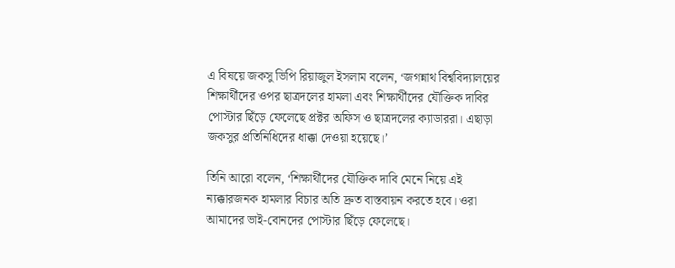এ বিষয়ে জকসু ভিপি রিয়াজুল ইসলাম বলেন, ‘জগন্নাথ বিশ্ববিদ্যালয়ের শিক্ষার্থীদের ওপর ছাত্রদলের হামলা এবং শিক্ষার্থীদের যৌক্তিক দাবির পোস্টার ছিঁড়ে ফেলেছে প্রক্টর অফিস ও ছাত্রদলের ক্যাডাররা। এছাড়া জকসুর প্রতিনিধিদের ধাক্কা দেওয়া হয়েছে।’

তিনি আরো বলেন, ‘শিক্ষার্থীদের যৌক্তিক দাবি মেনে নিয়ে এই ন্যক্কারজনক হামলার বিচার অতি দ্রুত বাস্তবায়ন করতে হবে। ওরা আমাদের ভাই-বোনদের পোস্টার ছিঁড়ে ফেলেছে।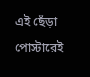এই ছেঁড়া পোস্টারেই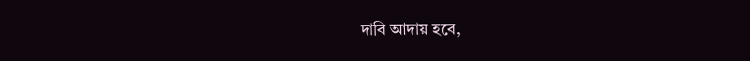দাবি আদায় হবে,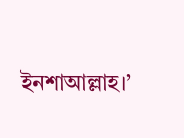ইনশাআল্লাহ।’